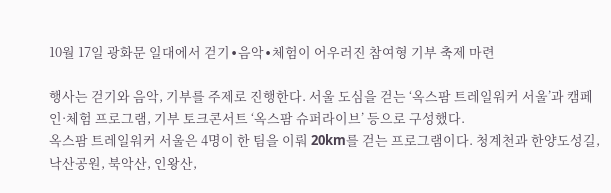10월 17일 광화문 일대에서 걷기∙음악∙체험이 어우러진 참여형 기부 축제 마련

행사는 걷기와 음악, 기부를 주제로 진행한다. 서울 도심을 걷는 ‘옥스팜 트레일워커 서울’과 캠페인·체험 프로그램, 기부 토크콘서트 ‘옥스팜 슈퍼라이브’ 등으로 구성했다.
옥스팜 트레일워커 서울은 4명이 한 팀을 이뤄 20km를 걷는 프로그램이다. 청계천과 한양도성길, 낙산공원, 북악산, 인왕산,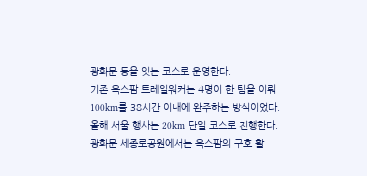광화문 등을 잇는 코스로 운영한다.
기존 옥스팜 트레일워커는 4명이 한 팀을 이뤄 100km를 38시간 이내에 완주하는 방식이었다. 올해 서울 행사는 20km 단일 코스로 진행한다.
광화문 세종로공원에서는 옥스팜의 구호 활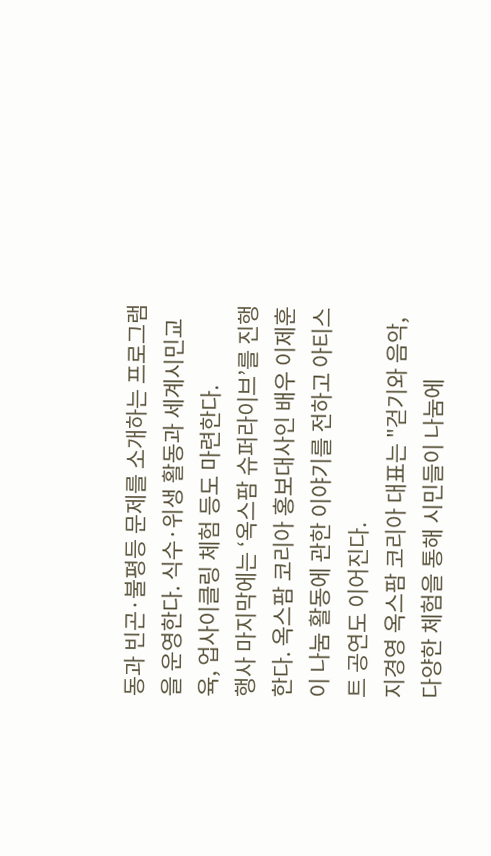동과 빈곤·불평등 문제를 소개하는 프로그램을 운영한다. 식수·위생 활동과 세계시민교육, 업사이클링 체험 등도 마련한다.
행사 마지막에는 ‘옥스팜 슈퍼라이브’를 진행한다. 옥스팜 코리아 홍보대사인 배우 이제훈이 나눔 활동에 관한 이야기를 전하고 아티스트 공연도 이어진다.
지경영 옥스팜 코리아 대표는 "걷기와 음악, 다양한 체험을 통해 시민들이 나눔에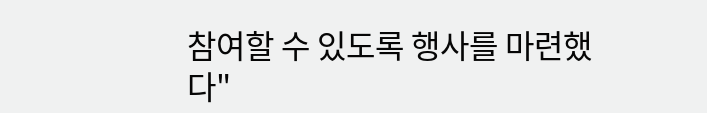참여할 수 있도록 행사를 마련했다"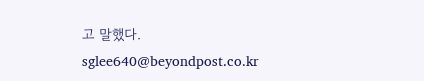고 말했다.
sglee640@beyondpost.co.kr